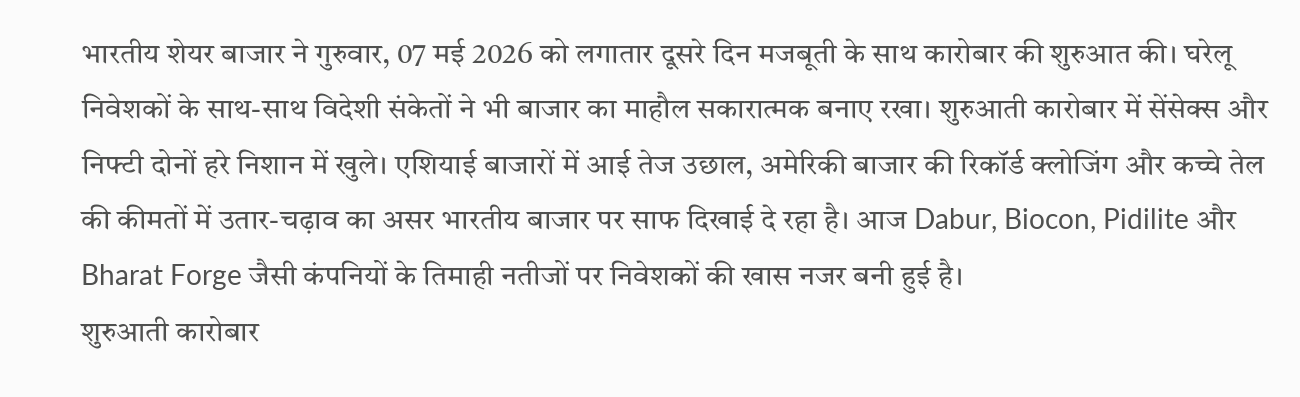भारतीय शेयर बाजार ने गुरुवार, 07 मई 2026 को लगातार दूसरे दिन मजबूती के साथ कारोबार की शुरुआत की। घरेलू निवेशकों के साथ-साथ विदेशी संकेतों ने भी बाजार का माहौल सकारात्मक बनाए रखा। शुरुआती कारोबार में सेंसेक्स और निफ्टी दोनों हरे निशान में खुले। एशियाई बाजारों में आई तेज उछाल, अमेरिकी बाजार की रिकॉर्ड क्लोजिंग और कच्चे तेल की कीमतों में उतार-चढ़ाव का असर भारतीय बाजार पर साफ दिखाई दे रहा है। आज Dabur, Biocon, Pidilite और Bharat Forge जैसी कंपनियों के तिमाही नतीजों पर निवेशकों की खास नजर बनी हुई है।
शुरुआती कारोबार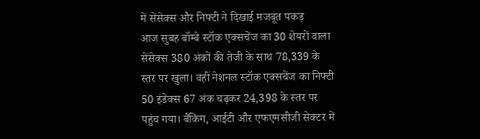में सेंसेक्स और निफ्टी ने दिखाई मजबूत पकड़
आज सुबह बॉम्बे स्टॉक एक्सचेंज का 30 शेयरों वाला सेंसेक्स 380 अंकों की तेजी के साथ 78,339 के स्तर पर खुला। वहीं नेशनल स्टॉक एक्सचेंज का निफ्टी 50 इंडेक्स 67 अंक चढ़कर 24,398 के स्तर पर पहुंच गया। बैंकिंग, आईटी और एफएमसीजी सेक्टर में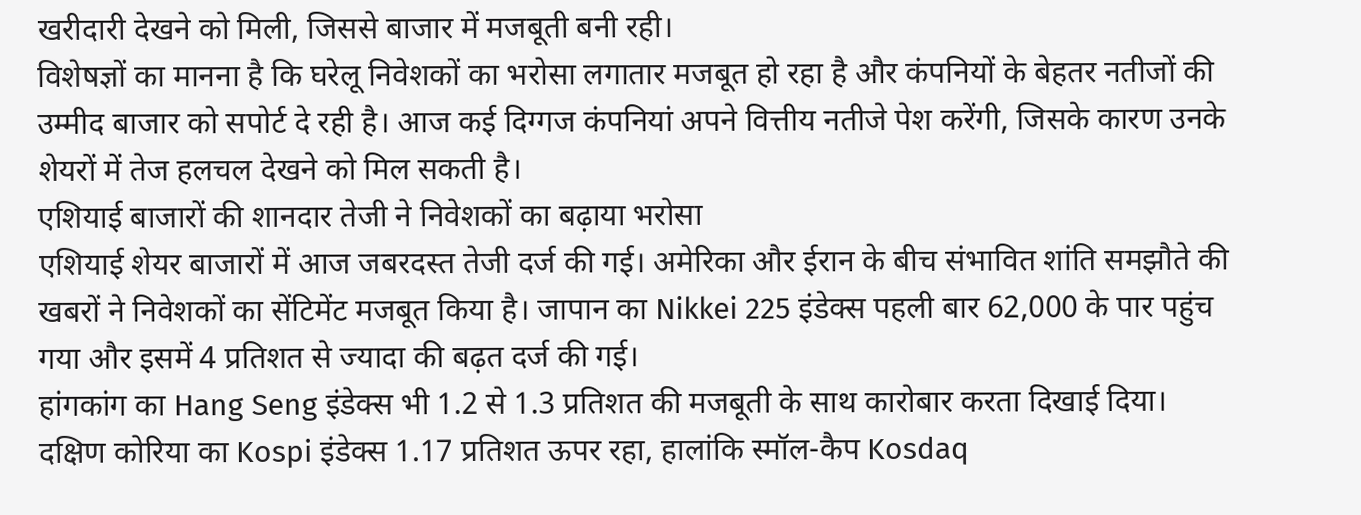खरीदारी देखने को मिली, जिससे बाजार में मजबूती बनी रही।
विशेषज्ञों का मानना है कि घरेलू निवेशकों का भरोसा लगातार मजबूत हो रहा है और कंपनियों के बेहतर नतीजों की उम्मीद बाजार को सपोर्ट दे रही है। आज कई दिग्गज कंपनियां अपने वित्तीय नतीजे पेश करेंगी, जिसके कारण उनके शेयरों में तेज हलचल देखने को मिल सकती है।
एशियाई बाजारों की शानदार तेजी ने निवेशकों का बढ़ाया भरोसा
एशियाई शेयर बाजारों में आज जबरदस्त तेजी दर्ज की गई। अमेरिका और ईरान के बीच संभावित शांति समझौते की खबरों ने निवेशकों का सेंटिमेंट मजबूत किया है। जापान का Nikkei 225 इंडेक्स पहली बार 62,000 के पार पहुंच गया और इसमें 4 प्रतिशत से ज्यादा की बढ़त दर्ज की गई।
हांगकांग का Hang Seng इंडेक्स भी 1.2 से 1.3 प्रतिशत की मजबूती के साथ कारोबार करता दिखाई दिया। दक्षिण कोरिया का Kospi इंडेक्स 1.17 प्रतिशत ऊपर रहा, हालांकि स्मॉल-कैप Kosdaq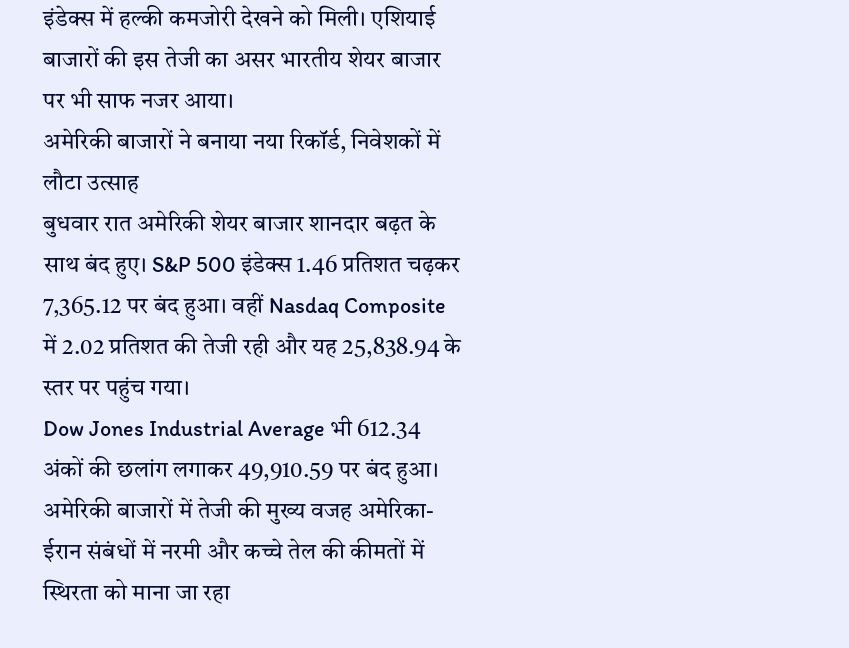इंडेक्स में हल्की कमजोरी देखने को मिली। एशियाई बाजारों की इस तेजी का असर भारतीय शेयर बाजार पर भी साफ नजर आया।
अमेरिकी बाजारों ने बनाया नया रिकॉर्ड, निवेशकों में लौटा उत्साह
बुधवार रात अमेरिकी शेयर बाजार शानदार बढ़त के साथ बंद हुए। S&P 500 इंडेक्स 1.46 प्रतिशत चढ़कर 7,365.12 पर बंद हुआ। वहीं Nasdaq Composite में 2.02 प्रतिशत की तेजी रही और यह 25,838.94 के स्तर पर पहुंच गया।
Dow Jones Industrial Average भी 612.34 अंकों की छलांग लगाकर 49,910.59 पर बंद हुआ। अमेरिकी बाजारों में तेजी की मुख्य वजह अमेरिका-ईरान संबंधों में नरमी और कच्चे तेल की कीमतों में स्थिरता को माना जा रहा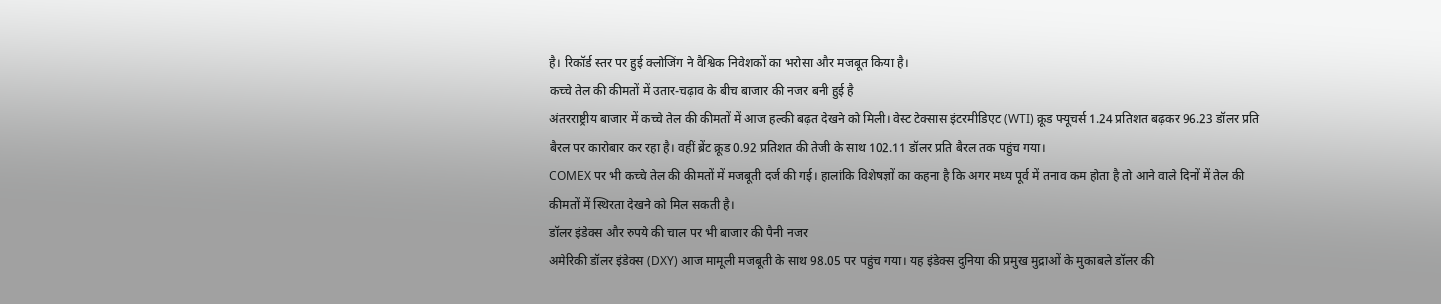है। रिकॉर्ड स्तर पर हुई क्लोजिंग ने वैश्विक निवेशकों का भरोसा और मजबूत किया है।
कच्चे तेल की कीमतों में उतार-चढ़ाव के बीच बाजार की नजर बनी हुई है
अंतरराष्ट्रीय बाजार में कच्चे तेल की कीमतों में आज हल्की बढ़त देखने को मिली। वेस्ट टेक्सास इंटरमीडिएट (WTI) क्रूड फ्यूचर्स 1.24 प्रतिशत बढ़कर 96.23 डॉलर प्रति बैरल पर कारोबार कर रहा है। वहीं ब्रेंट क्रूड 0.92 प्रतिशत की तेजी के साथ 102.11 डॉलर प्रति बैरल तक पहुंच गया।
COMEX पर भी कच्चे तेल की कीमतों में मजबूती दर्ज की गई। हालांकि विशेषज्ञों का कहना है कि अगर मध्य पूर्व में तनाव कम होता है तो आने वाले दिनों में तेल की कीमतों में स्थिरता देखने को मिल सकती है।
डॉलर इंडेक्स और रुपये की चाल पर भी बाजार की पैनी नजर
अमेरिकी डॉलर इंडेक्स (DXY) आज मामूली मजबूती के साथ 98.05 पर पहुंच गया। यह इंडेक्स दुनिया की प्रमुख मुद्राओं के मुकाबले डॉलर की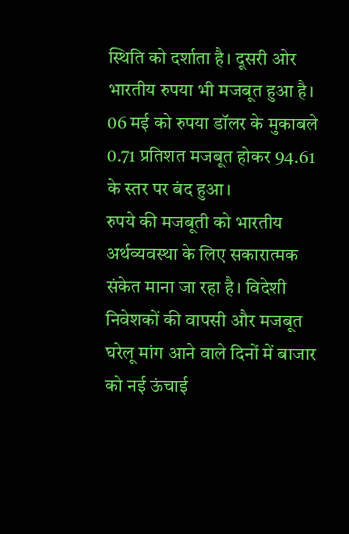स्थिति को दर्शाता है। दूसरी ओर भारतीय रुपया भी मजबूत हुआ है। 06 मई को रुपया डॉलर के मुकाबले 0.71 प्रतिशत मजबूत होकर 94.61 के स्तर पर बंद हुआ।
रुपये की मजबूती को भारतीय अर्थव्यवस्था के लिए सकारात्मक संकेत माना जा रहा है। विदेशी निवेशकों की वापसी और मजबूत घरेलू मांग आने वाले दिनों में बाजार को नई ऊंचाई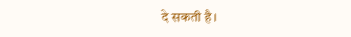दे सकती है।